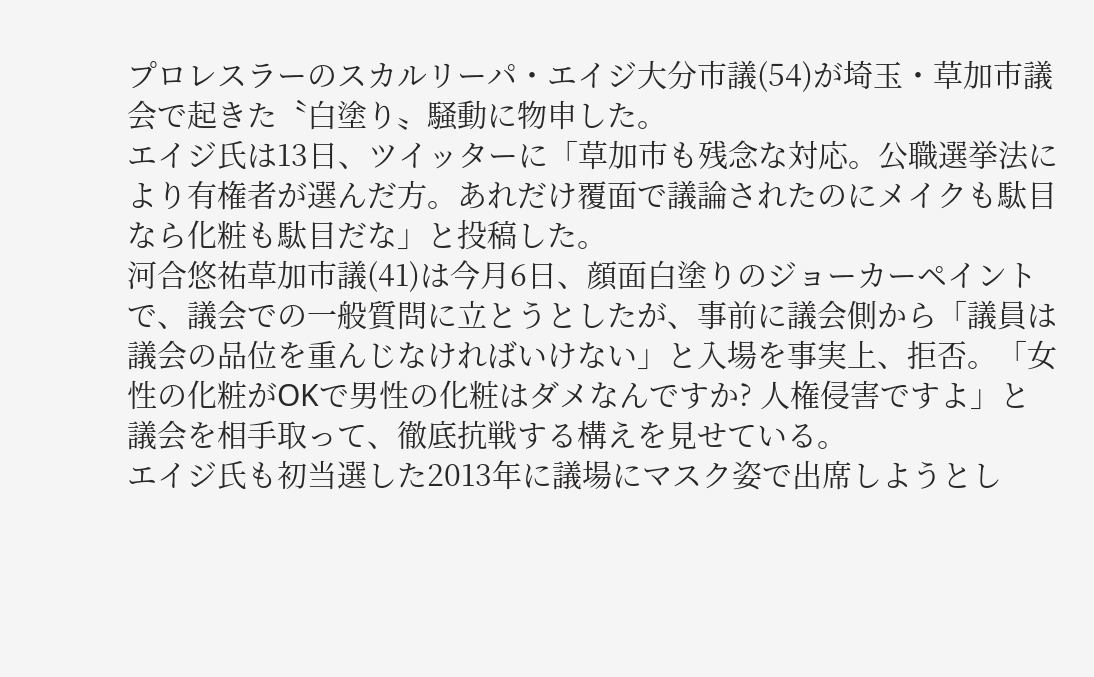プロレスラーのスカルリーパ・エイジ大分市議(54)が埼玉・草加市議会で起きた〝白塗り〟騒動に物申した。
エイジ氏は13日、ツイッターに「草加市も残念な対応。公職選挙法により有権者が選んだ方。あれだけ覆面で議論されたのにメイクも駄目なら化粧も駄目だな」と投稿した。
河合悠祐草加市議(41)は今月6日、顔面白塗りのジョーカーペイントで、議会での一般質問に立とうとしたが、事前に議会側から「議員は議会の品位を重んじなければいけない」と入場を事実上、拒否。「女性の化粧がOKで男性の化粧はダメなんですか? 人権侵害ですよ」と議会を相手取って、徹底抗戦する構えを見せている。
エイジ氏も初当選した2013年に議場にマスク姿で出席しようとし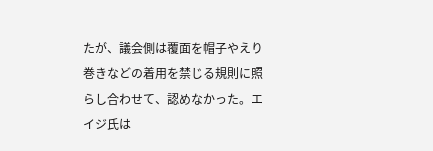たが、議会側は覆面を帽子やえり巻きなどの着用を禁じる規則に照らし合わせて、認めなかった。エイジ氏は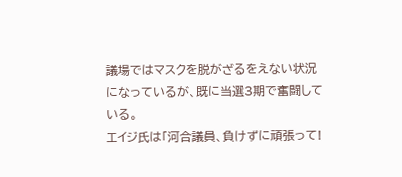議場ではマスクを脱がざるをえない状況になっているが、既に当選3期で奮闘している。
エイジ氏は「河合議員、負けずに頑張って!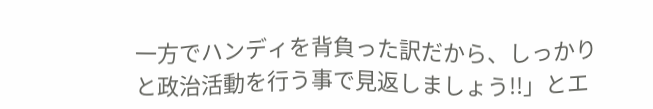一方でハンディを背負った訳だから、しっかりと政治活動を行う事で見返しましょう!!」とエ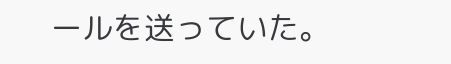ールを送っていた。